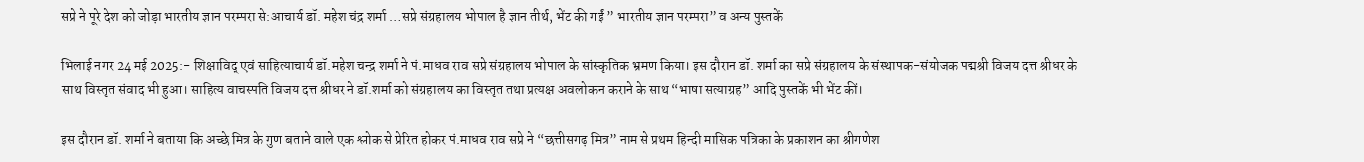सप्रे ने पूरे देश को जोड़ा भारतीय ज्ञान परम्परा से:आचार्य डॉ. महेश चंद्र शर्मा …सप्रे संग्रहालय भोपाल है ज्ञान तीर्थ, भेंट की गईं ” भारतीय ज्ञान परम्परा” व अन्य पुस्तकें

भिलाई नगर 24 मई 2025:- शिक्षाविद् एवं साहित्याचार्य डॉ.महेश चन्द्र शर्मा ने पं.माधव राव सप्रे संग्रहालय भोपाल के सांस्कृतिक भ्रमण किया। इस दौरान डॉ. शर्मा का सप्रे संग्रहालय के संस्थापक-संयोजक पद्मश्री विजय दत्त श्रीधर के साथ विस्तृत संवाद भी हुआ। साहित्य वाचस्पति विजय दत्त श्रीधर ने डॉ.शर्मा को संग्रहालय का विस्तृत तथा प्रत्यक्ष अवलोकन कराने के साथ “भाषा सत्याग्रह” आदि पुस्तकें भी भेंट कीं।

इस दौरान डॉ. शर्मा ने बताया कि अच्छे मित्र के गुण बताने वाले एक श्लोक से प्रेरित होकर पं.माधव राव सप्रे ने “छत्तीसगढ़ मित्र” नाम से प्रथम हिन्दी मासिक पत्रिका के प्रकाशन का श्रीगणेश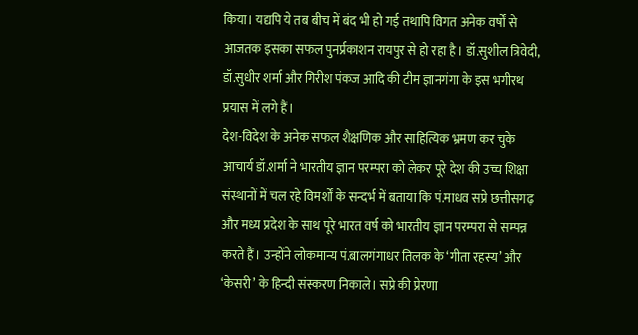किया। यद्यपि ये तब बीच में बंद भी हो गई तथापि विगत अनेक वर्षों से आजतक इसका सफल पुनर्प्रकाशन रायपुर से हो रहा है। डॉ.सुशील त्रिवेदी, डॉ.सुधीर शर्मा और गिरीश पंकज आदि की टीम ज्ञानगंगा के इस भगीरथ प्रयास में लगे हैं।
देश-विदेश के अनेक सफल शैक्षणिक और साहित्यिक भ्रमण कर चुके आचार्य डॉ.शर्मा ने भारतीय ज्ञान परम्परा को लेकर पूरे देश की उच्च शिक्षा संस्थानों में चल रहे विमर्शों के सन्दर्भ में बताया कि पं.माधव सप्रे छत्तीसगढ़ और मध्य प्रदेश के साथ पूरे भारत वर्ष को भारतीय ज्ञान परम्परा से सम्पन्न करते हैं। उन्होंने लोकमान्य पं.बालगंगाधर तिलक के ‘गीता रहस्य’ और ‘केसरी’ के हिन्दी संस्करण निकाले। सप्रे की प्रेरणा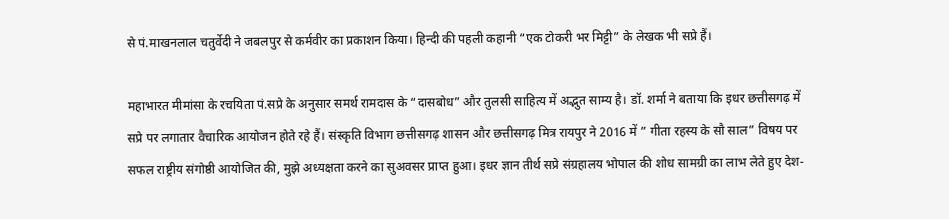से पं.माखनलाल चतुर्वेदी ने जबलपुर से कर्मवीर का प्रकाशन किया। हिन्दी की पहली कहानी “एक टोकरी भर मिट्टी” के लेखक भी सप्रे हैं।

महाभारत मीमांसा के रचयिता पं.सप्रे के अनुसार समर्थ रामदास के “दासबोध” और तुलसी साहित्य में अद्भुत साम्य है। डॉ. शर्मा ने बताया कि इधर छत्तीसगढ़ में सप्रे पर लगातार वैचारिक आयोजन होते रहे हैं। संस्कृति विभाग छत्तीसगढ़ शासन और छत्तीसगढ़ मित्र रायपुर ने 2016 में ” गीता रहस्य के सौ साल” विषय पर सफल राष्ट्रीय संगोष्ठी आयोजित की, मुझे अध्यक्षता करने का सुअवसर प्राप्त हुआ। इधर ज्ञान तीर्थ सप्रे संग्रहालय भोपाल की शोध सामग्री का लाभ लेते हुए देश-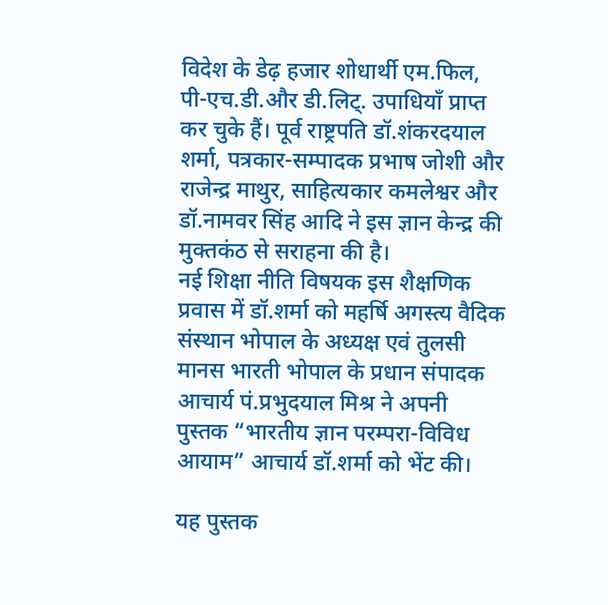विदेश के डेढ़ हजार शोधार्थी एम.फिल, पी-एच.डी.और डी.लिट्. उपाधियाँ प्राप्त कर चुके हैं। पूर्व राष्ट्रपति डॉ.शंकरदयाल शर्मा, पत्रकार-सम्पादक प्रभाष जोशी और राजेन्द्र माथुर, साहित्यकार कमलेश्वर और डॉ.नामवर सिंह आदि ने इस ज्ञान केन्द्र की मुक्तकंठ से सराहना की है।
नई शिक्षा नीति विषयक इस शैक्षणिक प्रवास में डॉ.शर्मा को महर्षि अगस्त्य वैदिक संस्थान भोपाल के अध्यक्ष एवं तुलसी मानस भारती भोपाल के प्रधान संपादक आचार्य पं.प्रभुदयाल मिश्र ने अपनी पुस्तक “भारतीय ज्ञान परम्परा-विविध आयाम” आचार्य डॉ.शर्मा को भेंट की।

यह पुस्तक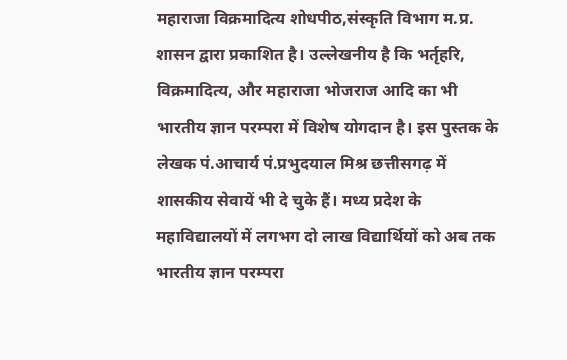महाराजा विक्रमादित्य शोधपीठ,संस्कृति विभाग म.प्र. शासन द्वारा प्रकाशित है। उल्लेखनीय है कि भर्तृहरि, विक्रमादित्य, और महाराजा भोजराज आदि का भी भारतीय ज्ञान परम्परा में विशेष योगदान है। इस पुस्तक के लेखक पं.आचार्य पं.प्रभुदयाल मिश्र छत्तीसगढ़ में शासकीय सेवायें भी दे चुके हैं। मध्य प्रदेश के महाविद्यालयों में लगभग दो लाख विद्यार्थियों को अब तक भारतीय ज्ञान परम्परा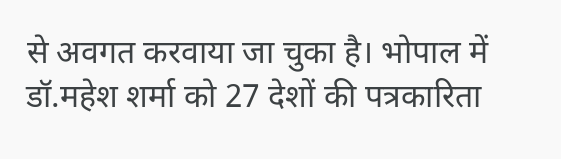से अवगत करवाया जा चुका है। भोपाल में डॉ.महेश शर्मा को 27 देशों की पत्रकारिता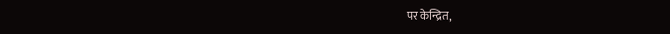पर केन्द्रित,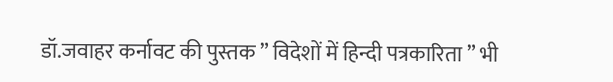डॉ.जवाहर कर्नावट की पुस्तक ” विदेशों में हिन्दी पत्रकारिता ” भी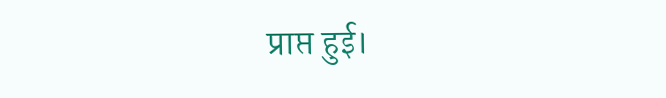प्राप्त हुई।